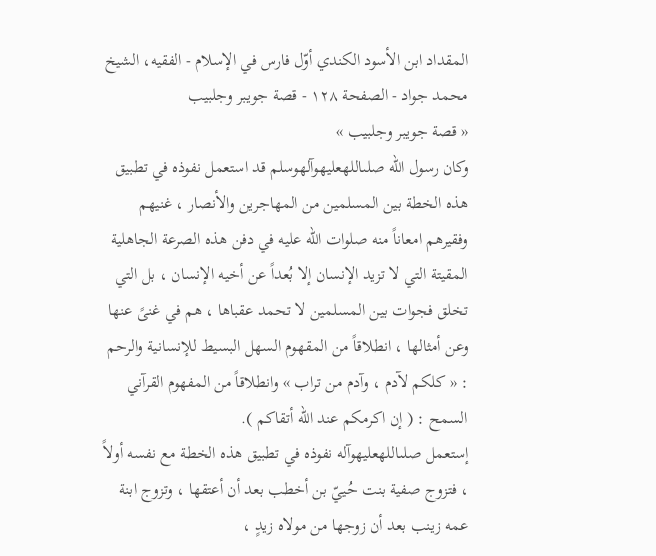المقداد ابن الأسود الكندي أوّل فارس في الإسلام - الفقيه، الشيخ محمد جواد - الصفحة ١٢٨ - قصة جويبر وجلبيب
« قصة جويبر وجلبيب »
وكان رسول الله صلىاللهعليهوآلهوسلم قد استعمل نفوذه في تطبيق هذه الخطة بين المسلمين من المهاجرين والأنصار ، غنيهم وفقيرهم امعاناً منه صلوات الله عليه في دفن هذه الصرعة الجاهلية المقيتة التي لا تزيد الإنسان إلا بُعداً عن أخيه الإنسان ، بل التي تخلق فجوات بين المسلمين لا تحمد عقباها ، هم في غنىً عنها وعن أمثالها ، انطلاقاً من المقهوم السهل البسيط للإنسانية والرحم : « كلكم لآدم ، وآدم من تراب » وانطلاقاً من المفهوم القرآني السمح : ( إن اكرمكم عند الله أتقاكم ).
إستعمل صلىاللهعليهوآله نفوذه في تطبيق هذه الخطة مع نفسه أولاً ، فتزوج صفية بنت حُييّ بن أخطب بعد أن أعتقها ، وتزوج ابنة عمه زينب بعد أن زوجها من مولاه زيدٍ ،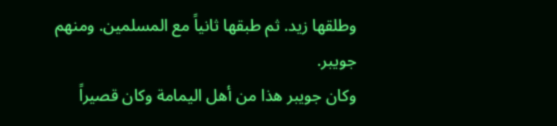وطلقها زيد. ثم طبقها ثانياً مع المسلمين. ومنهم جويبر.
وكان جويبر هذا من أهل اليمامة وكان قصيراً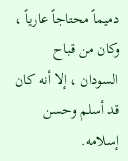دميماً محتاجاً عارياً ، وكان من قباح السودان ، إلا أنه كان قد أسلم وحسن إسلامه.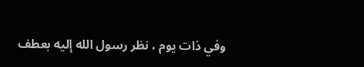وفي ذات يوم ، نظر رسول الله إليه بعطف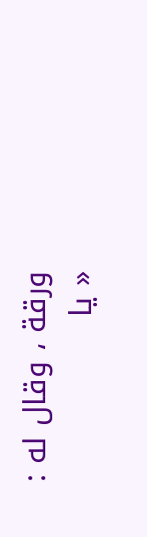ورقة ، وقال له :
« يا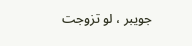جويبر ، لو تزوجت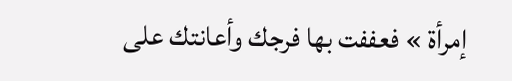إمرأة » فعففت بها فرجك وأعانتك على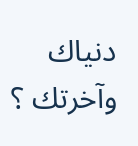دنياك وآخرتك ؟